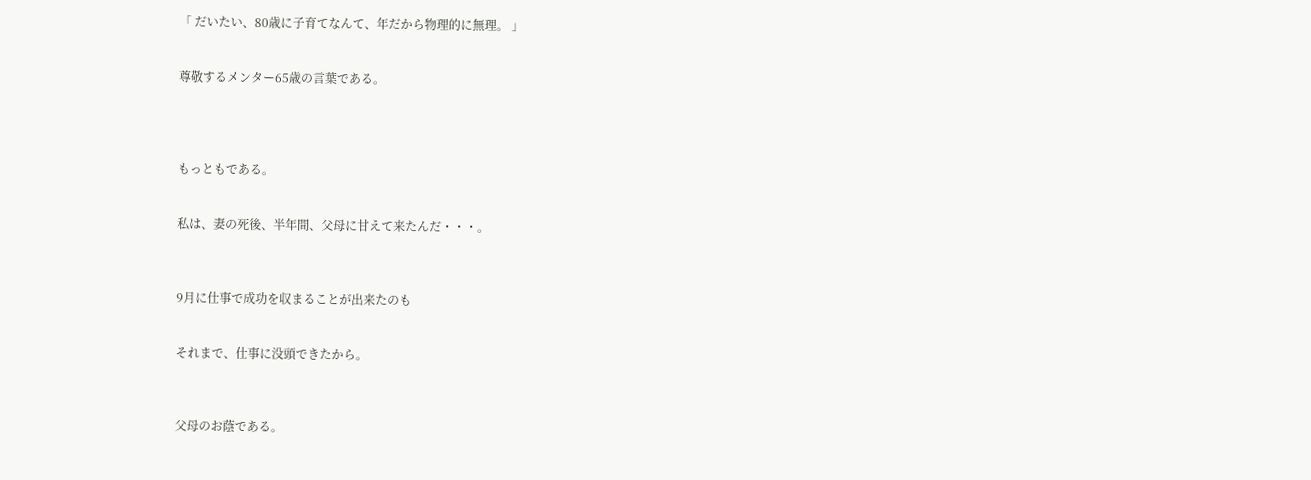「 だいたい、80歳に子育てなんて、年だから物理的に無理。 」


尊敬するメンター65歳の言葉である。




もっともである。


私は、妻の死後、半年間、父母に甘えて来たんだ・・・。



9月に仕事で成功を収まることが出来たのも


それまで、仕事に没頭できたから。



父母のお蔭である。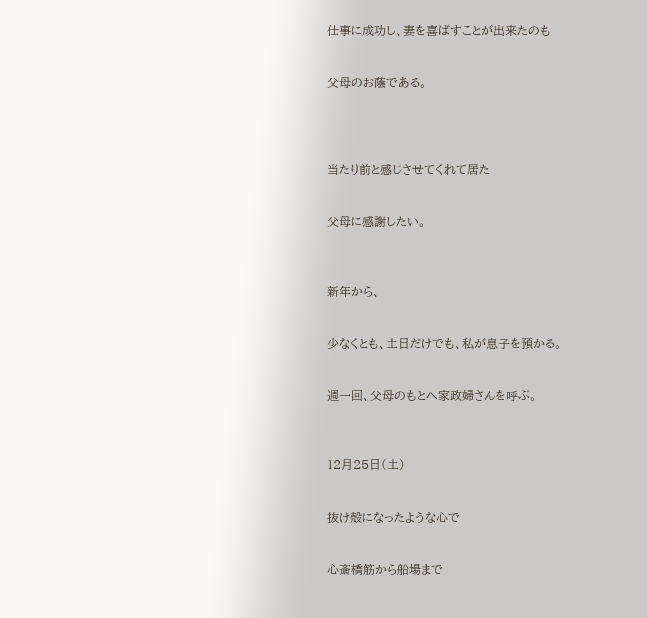仕事に成功し、妻を喜ばすことが出来たのも


父母のお蔭である。




当たり前と感じさせてくれて居た


父母に感謝したい。



新年から、


少なくとも、土日だけでも、私が息子を預かる。


週一回、父母のもとへ家政婦さんを呼ぶ。



12月25日(土)


抜け殻になったような心で


心斎橋筋から船場まで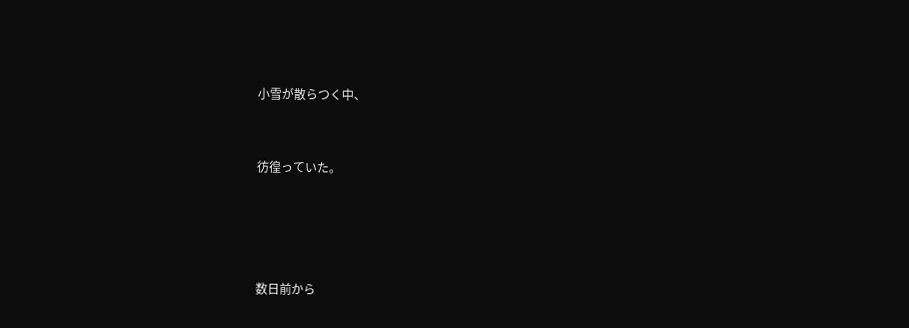小雪が散らつく中、


彷徨っていた。




数日前から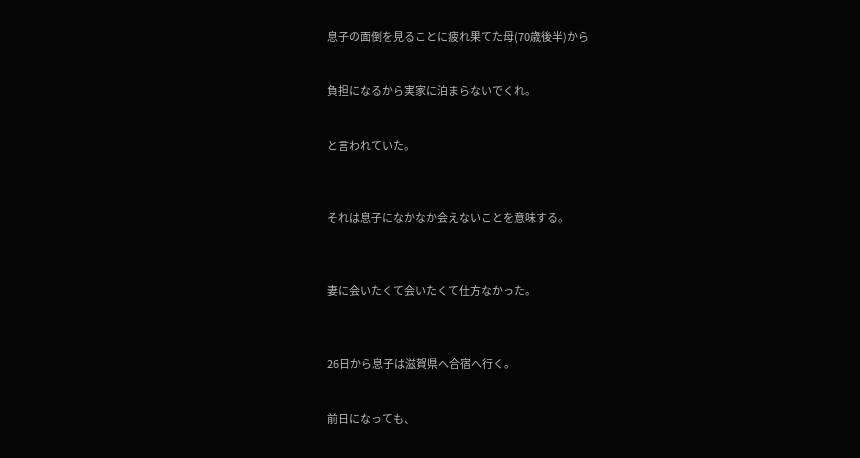息子の面倒を見ることに疲れ果てた母(70歳後半)から


負担になるから実家に泊まらないでくれ。


と言われていた。



それは息子になかなか会えないことを意味する。



妻に会いたくて会いたくて仕方なかった。



26日から息子は滋賀県へ合宿へ行く。


前日になっても、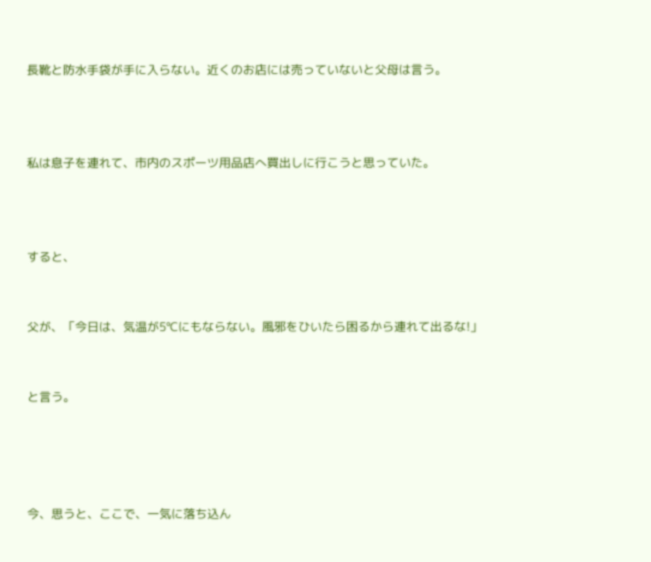長靴と防水手袋が手に入らない。近くのお店には売っていないと父母は言う。



私は息子を連れて、市内のスポーツ用品店へ買出しに行こうと思っていた。



すると、


父が、「今日は、気温が5℃にもならない。風邪をひいたら困るから連れて出るな!」


と言う。




今、思うと、ここで、一気に落ち込ん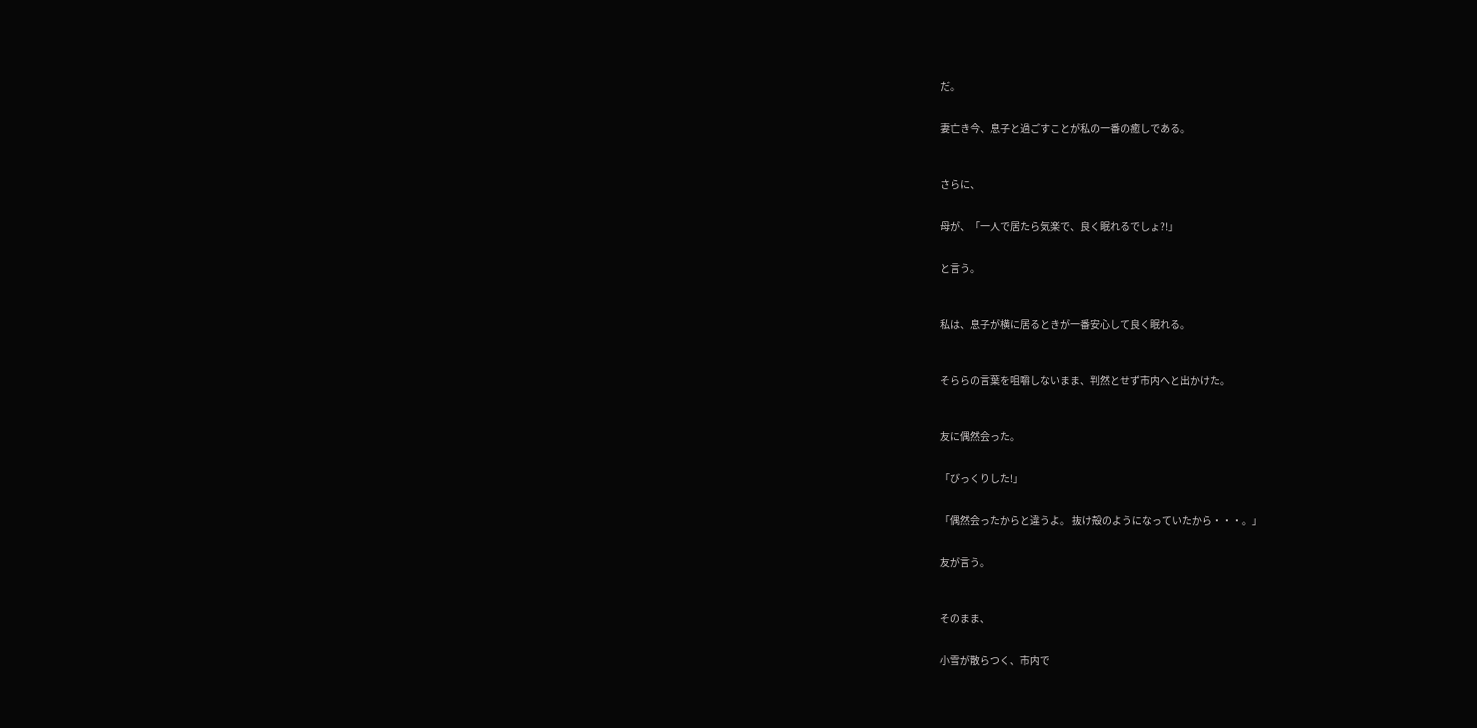だ。


妻亡き今、息子と過ごすことが私の一番の癒しである。



さらに、


母が、「一人で居たら気楽で、良く眠れるでしょ?!」


と言う。



私は、息子が横に居るときが一番安心して良く眠れる。



そららの言葉を咀嚼しないまま、判然とせず市内へと出かけた。



友に偶然会った。


「びっくりした!」


「偶然会ったからと違うよ。 抜け殻のようになっていたから・・・。」


友が言う。



そのまま、


小雪が散らつく、市内で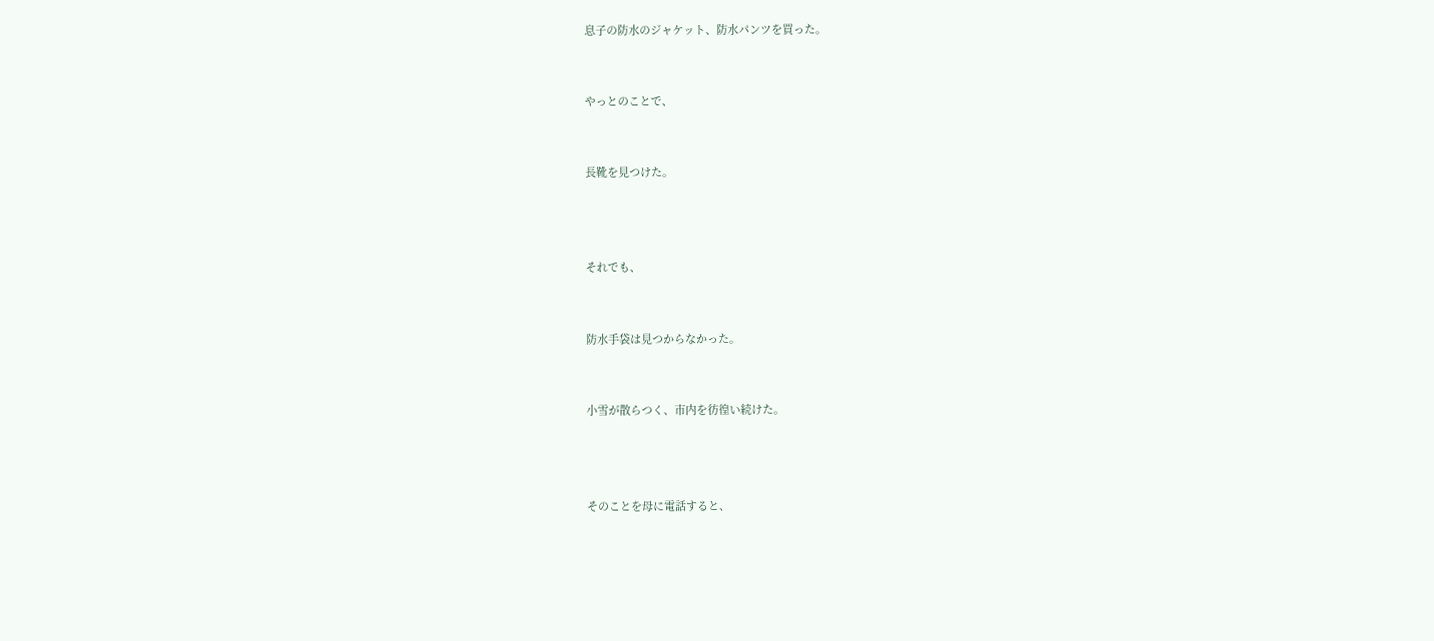息子の防水のジャケット、防水パンツを買った。


やっとのことで、


長靴を見つけた。



それでも、


防水手袋は見つからなかった。


小雪が散らつく、市内を彷徨い続けた。



そのことを母に電話すると、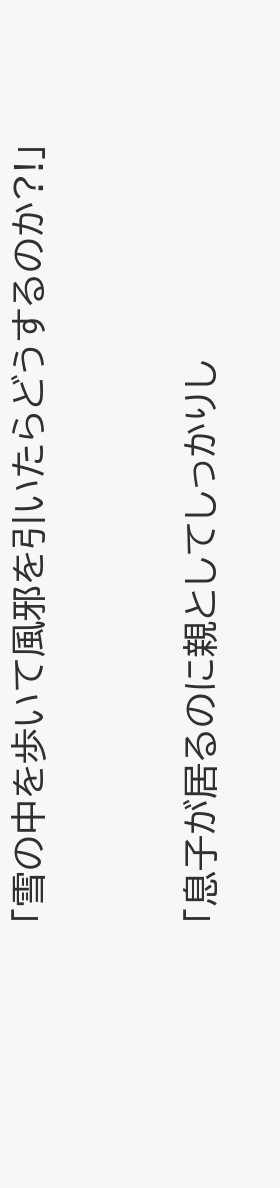「雪の中を歩いて風邪を引いたらどうするのか?!」


「息子が居るのに親としてしっかりし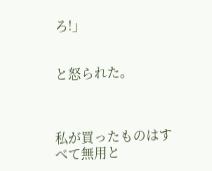ろ!」


と怒られた。



私が買ったものはすべて無用と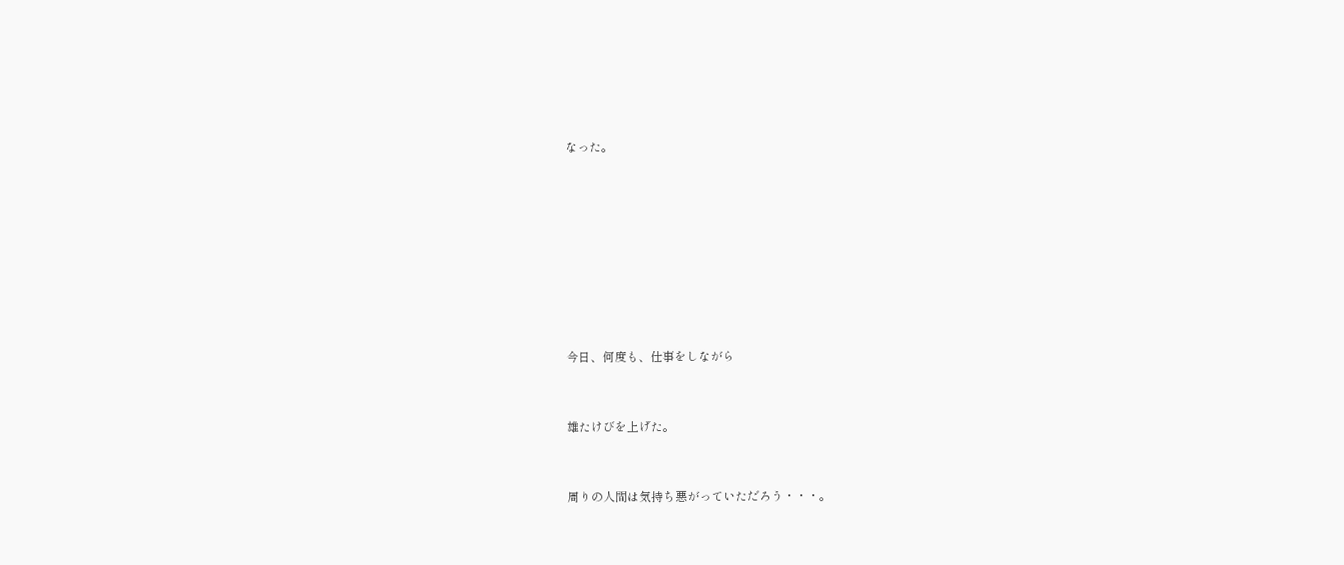なった。








今日、何度も、仕事をしながら


雄たけびを上げた。


周りの人間は気持ち悪がっていただろう・・・。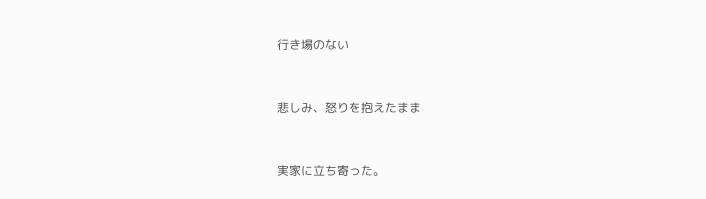行き場のない


悲しみ、怒りを抱えたまま


実家に立ち寄った。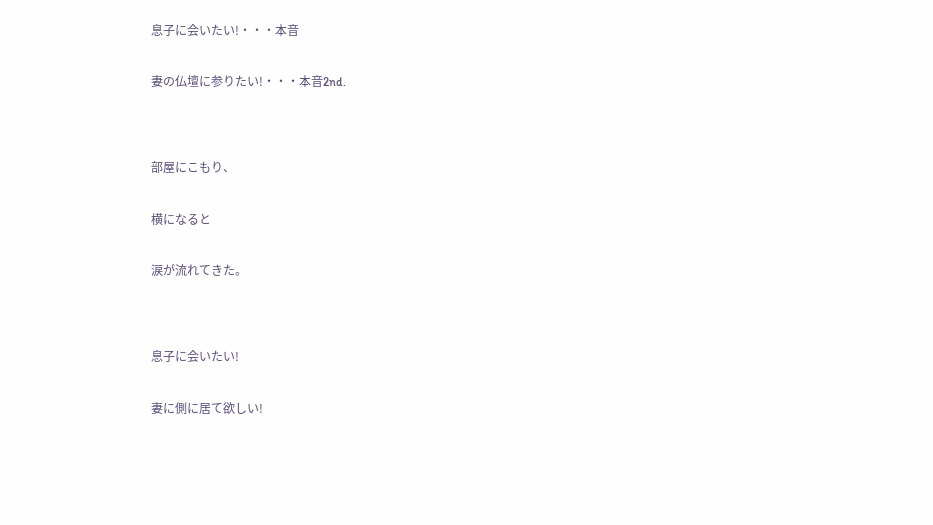息子に会いたい!・・・本音


妻の仏壇に参りたい!・・・本音2nd.




部屋にこもり、


横になると


涙が流れてきた。




息子に会いたい!


妻に側に居て欲しい!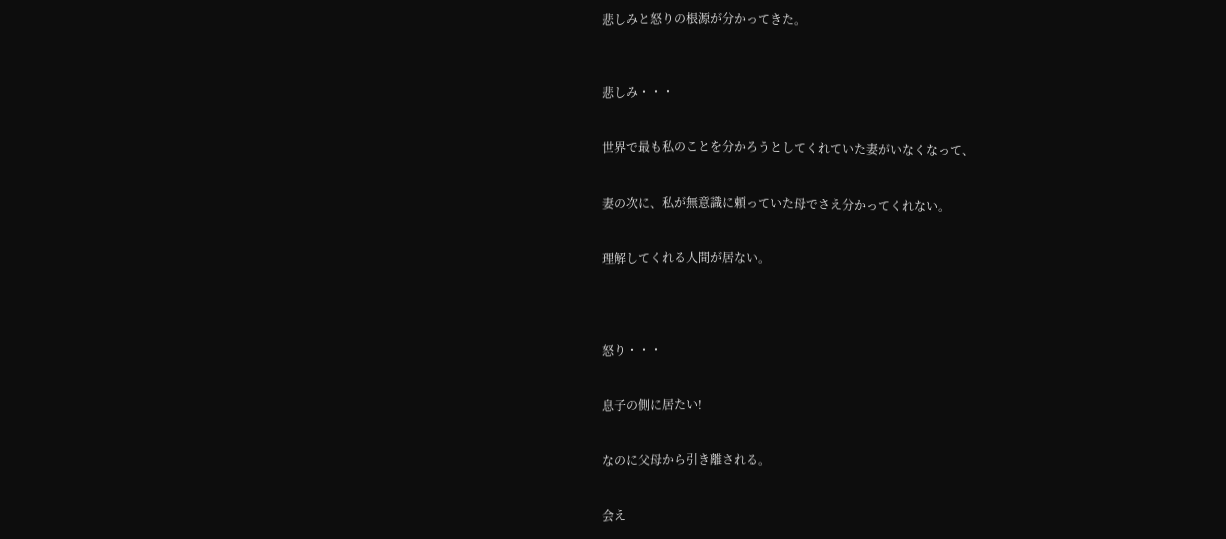悲しみと怒りの根源が分かってきた。



悲しみ・・・


世界で最も私のことを分かろうとしてくれていた妻がいなくなって、


妻の次に、私が無意識に頼っていた母でさえ分かってくれない。


理解してくれる人間が居ない。




怒り・・・


息子の側に居たい!


なのに父母から引き離される。


会え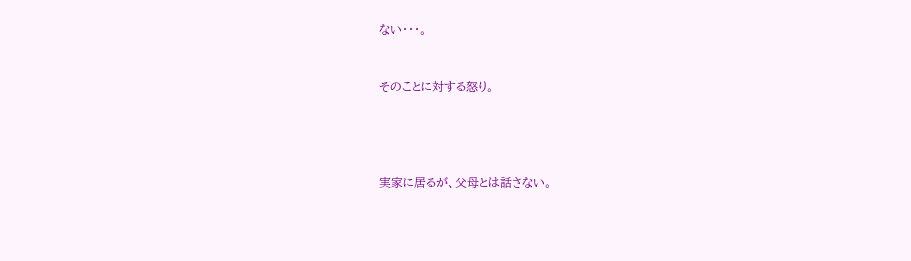ない・・・。


そのことに対する怒り。




実家に居るが、父母とは話さない。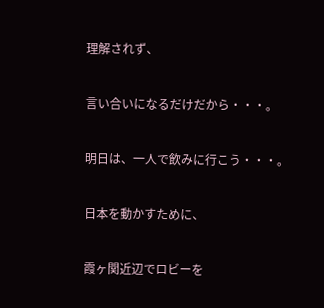理解されず、


言い合いになるだけだから・・・。


明日は、一人で飲みに行こう・・・。


日本を動かすために、


霞ヶ関近辺でロビーを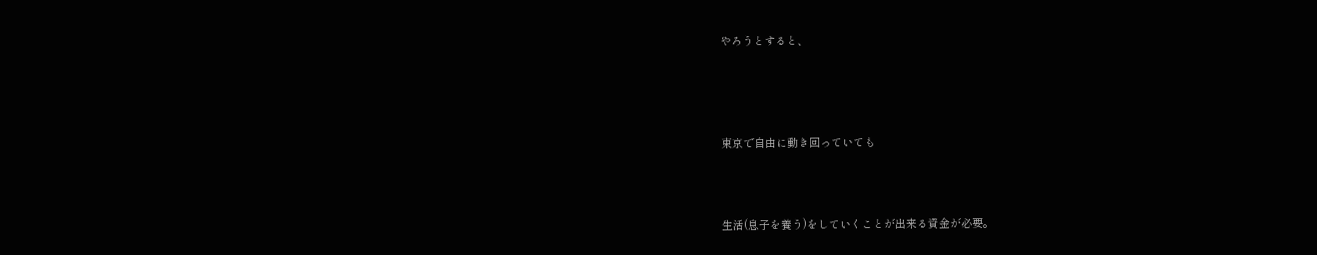やろうとすると、




東京で自由に動き回っていても



生活(息子を養う)をしていくことが出来る資金が必要。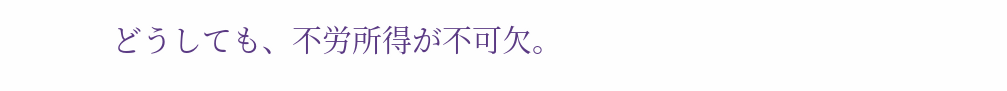どうしても、不労所得が不可欠。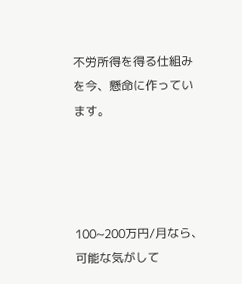不労所得を得る仕組みを今、懸命に作っています。




100~200万円/月なら、可能な気がして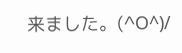来ました。(^O^)/